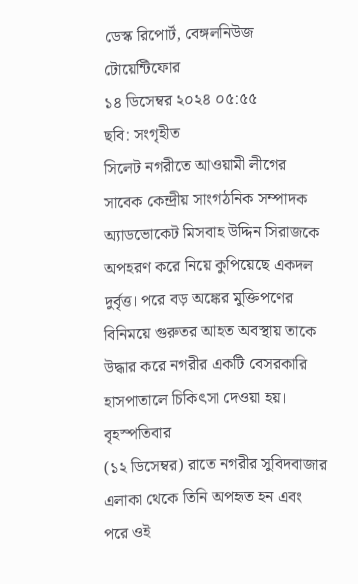ডেস্ক রিপোর্ট, বেঙ্গলনিউজ টোয়েন্টিফোর
১৪ ডিসেম্বর ২০২৪ ০৫:৫৫
ছবি: সংগৃহীত
সিলেট নগরীতে আওয়ামী লীগের সাবেক কেন্দ্রীয় সাংগঠনিক সম্পাদক অ্যাডভোকেট মিসবাহ উদ্দিন সিরাজকে অপহরণ করে নিয়ে কুপিয়েছে একদল দুর্বৃত্ত। পরে বড় অঙ্কের মুক্তিপণের বিনিময়ে গুরুতর আহত অবস্থায় তাকে উদ্ধার করে নগরীর একটি বেসরকারি হাসপাতালে চিকিৎসা দেওয়া হয়।
বৃহস্পতিবার
(১২ ডিসেম্বর) রাতে নগরীর সুবিদবাজার এলাকা থেকে তিনি অপহৃত হন এবং পরে ওই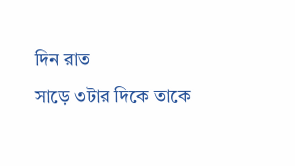দিন রাত
সাড়ে ৩টার দিকে তাকে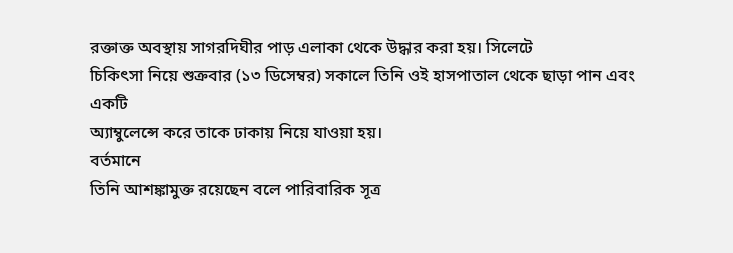রক্তাক্ত অবস্থায় সাগরদিঘীর পাড় এলাকা থেকে উদ্ধার করা হয়। সিলেটে
চিকিৎসা নিয়ে শুক্রবার (১৩ ডিসেম্বর) সকালে তিনি ওই হাসপাতাল থেকে ছাড়া পান এবং একটি
অ্যাম্বুলেন্সে করে তাকে ঢাকায় নিয়ে যাওয়া হয়।
বর্তমানে
তিনি আশঙ্কামুক্ত রয়েছেন বলে পারিবারিক সূত্র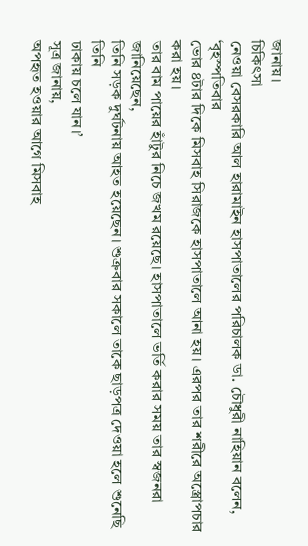জানায়।
চিকিৎসা
নেওয়া বেসরকারি আল হারামাইন হাসপাতালের পরিচালক ডা. চৌধুরী নাহিয়ান বলেন, ‘বৃহস্পতিবার
ভোর ৪টার দিকে মিসবাহ সিরাজকে হাসপাতালে আনা হয়। এরপর তার শরীরে অস্ত্রোপচার করা হয়।
তার বাম পায়ের হাঁটুর নিচে জখম রয়েছে। হাসপাতালে ভর্তি করার সময় তার স্বজনরা জানিয়েছেন,
তিনি সড়ক দুর্ঘটনায় আহত হয়েছেন। শুক্রবার সকালে তাকে ছাড়পত্র দেওয়া হলে শুনেছি তিনি
ঢাকায় চলে যান।’
সূত্র জানায়,
অপহৃত হওয়ার আগে মিসবাহ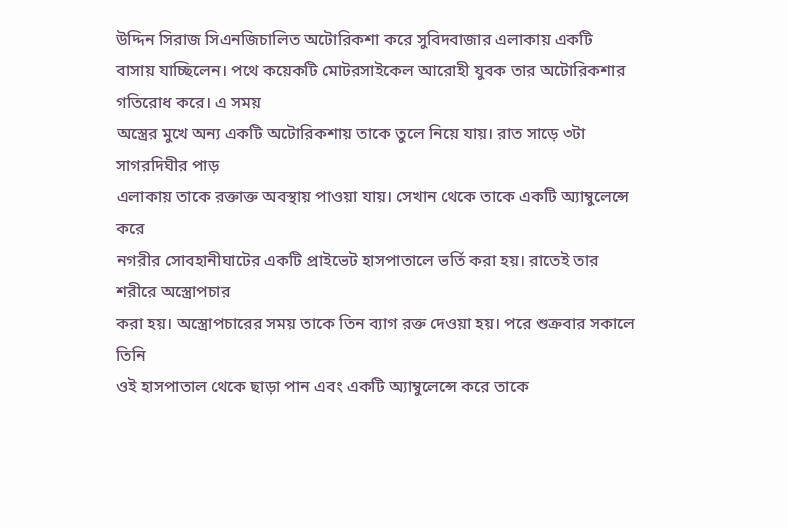উদ্দিন সিরাজ সিএনজিচালিত অটোরিকশা করে সুবিদবাজার এলাকায় একটি
বাসায় যাচ্ছিলেন। পথে কয়েকটি মোটরসাইকেল আরোহী যুবক তার অটোরিকশার গতিরোধ করে। এ সময়
অস্ত্রের মুখে অন্য একটি অটোরিকশায় তাকে তুলে নিয়ে যায়। রাত সাড়ে ৩টা সাগরদিঘীর পাড়
এলাকায় তাকে রক্তাক্ত অবস্থায় পাওয়া যায়। সেখান থেকে তাকে একটি অ্যাম্বুলেন্সে করে
নগরীর সোবহানীঘাটের একটি প্রাইভেট হাসপাতালে ভর্তি করা হয়। রাতেই তার শরীরে অস্ত্রোপচার
করা হয়। অস্ত্রোপচারের সময় তাকে তিন ব্যাগ রক্ত দেওয়া হয়। পরে শুক্রবার সকালে তিনি
ওই হাসপাতাল থেকে ছাড়া পান এবং একটি অ্যাম্বুলেন্সে করে তাকে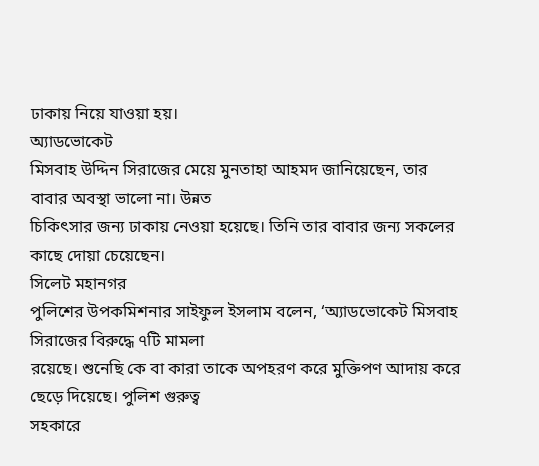ঢাকায় নিয়ে যাওয়া হয়।
অ্যাডভোকেট
মিসবাহ উদ্দিন সিরাজের মেয়ে মুনতাহা আহমদ জানিয়েছেন, তার বাবার অবস্থা ভালো না। উন্নত
চিকিৎসার জন্য ঢাকায় নেওয়া হয়েছে। তিনি তার বাবার জন্য সকলের কাছে দোয়া চেয়েছেন।
সিলেট মহানগর
পুলিশের উপকমিশনার সাইফুল ইসলাম বলেন, ‘অ্যাডভোকেট মিসবাহ সিরাজের বিরুদ্ধে ৭টি মামলা
রয়েছে। শুনেছি কে বা কারা তাকে অপহরণ করে মুক্তিপণ আদায় করে ছেড়ে দিয়েছে। পুলিশ গুরুত্ব
সহকারে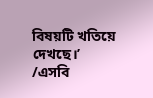বিষয়টি খতিয়ে দেখছে।’
/এসবি